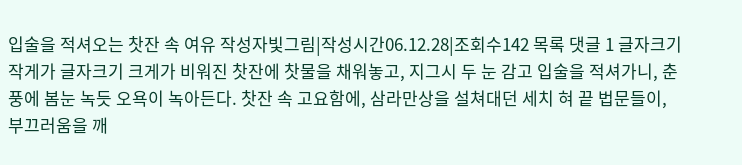입술을 적셔오는 찻잔 속 여유 작성자빛그림|작성시간06.12.28|조회수142 목록 댓글 1 글자크기 작게가 글자크기 크게가 비워진 찻잔에 찻물을 채워놓고, 지그시 두 눈 감고 입술을 적셔가니, 춘풍에 봄눈 녹듯 오욕이 녹아든다. 찻잔 속 고요함에, 삼라만상을 설쳐대던 세치 혀 끝 법문들이, 부끄러움을 깨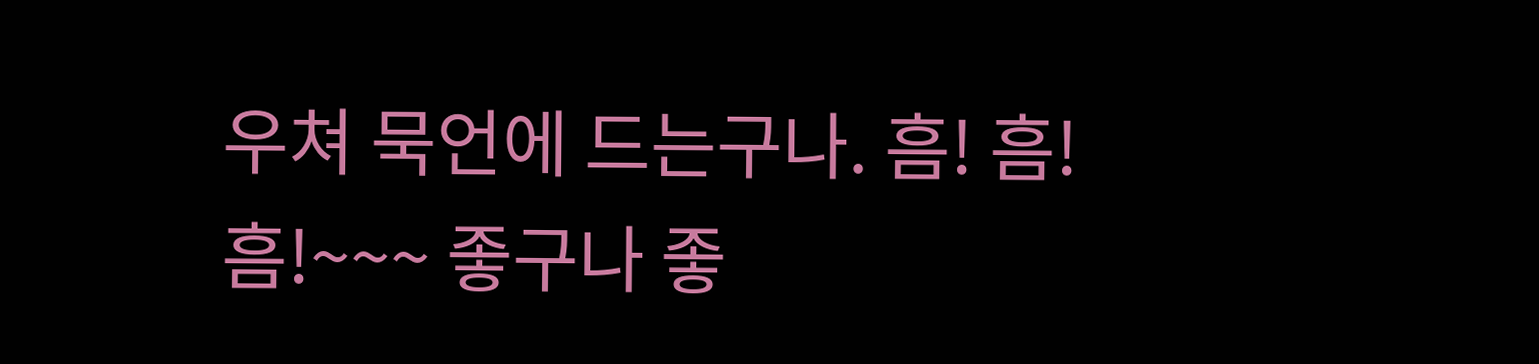우쳐 묵언에 드는구나. 흠! 흠! 흠!~~~ 좋구나 좋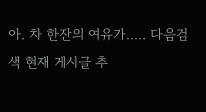아. 차 한잔의 여유가..... 다음검색 현재 게시글 추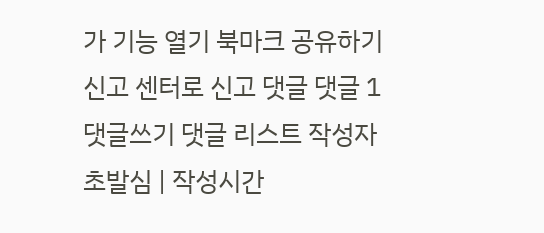가 기능 열기 북마크 공유하기 신고 센터로 신고 댓글 댓글 1 댓글쓰기 댓글 리스트 작성자초발심 | 작성시간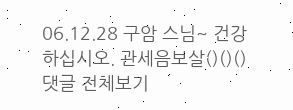06.12.28 구암 스님~ 건강하십시오. 관세음보살()()() 댓글 전체보기